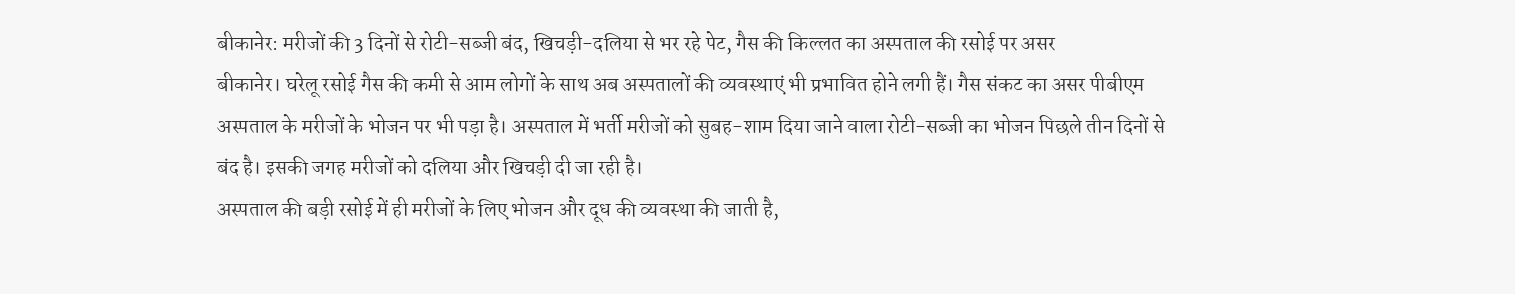बीकानेर: मरीजों की 3 दिनों से रोटी-सब्जी बंद, खिचड़ी-दलिया से भर रहे पेट, गैस की किल्लत का अस्पताल की रसोई पर असर
बीकानेर। घरेलू रसोई गैस की कमी से आम लोगों के साथ अब अस्पतालों की व्यवस्थाएं भी प्रभावित होने लगी हैं। गैस संकट का असर पीबीएम अस्पताल के मरीजों के भोजन पर भी पड़ा है। अस्पताल में भर्ती मरीजों को सुबह-शाम दिया जाने वाला रोटी-सब्जी का भोजन पिछले तीन दिनों से बंद है। इसकी जगह मरीजों को दलिया और खिचड़ी दी जा रही है।
अस्पताल की बड़ी रसोई में ही मरीजों के लिए भोजन और दूध की व्यवस्था की जाती है,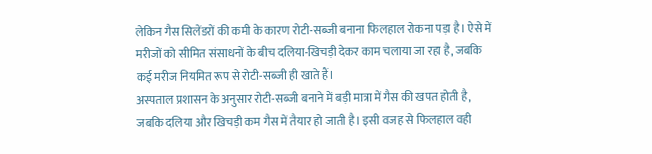लेकिन गैस सिलेंडरों की कमी के कारण रोटी-सब्जी बनाना फिलहाल रोकना पड़ा है। ऐसे में मरीजों को सीमित संसाधनों के बीच दलिया-खिचड़ी देकर काम चलाया जा रहा है, जबकि कई मरीज नियमित रूप से रोटी-सब्जी ही खाते हैं।
अस्पताल प्रशासन के अनुसार रोटी-सब्जी बनाने में बड़ी मात्रा में गैस की खपत होती है, जबकि दलिया और खिचड़ी कम गैस में तैयार हो जाती है। इसी वजह से फिलहाल वही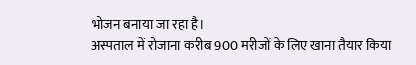भोजन बनाया जा रहा है।
अस्पताल में रोजाना करीब 900 मरीजों के लिए खाना तैयार किया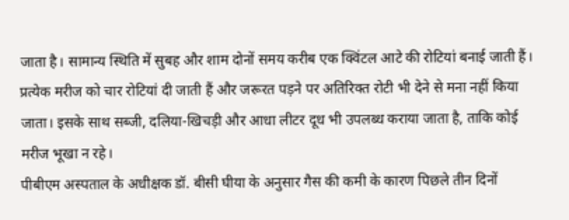जाता है। सामान्य स्थिति में सुबह और शाम दोनों समय करीब एक क्विंटल आटे की रोटियां बनाई जाती हैं। प्रत्येक मरीज को चार रोटियां दी जाती हैं और जरूरत पड़ने पर अतिरिक्त रोटी भी देने से मना नहीं किया जाता। इसके साथ सब्जी, दलिया-खिचड़ी और आधा लीटर दूध भी उपलब्ध कराया जाता है, ताकि कोई मरीज भूखा न रहे।
पीबीएम अस्पताल के अधीक्षक डॉ. बीसी घीया के अनुसार गैस की कमी के कारण पिछले तीन दिनों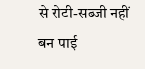से रोटी-सब्जी नहीं बन पाई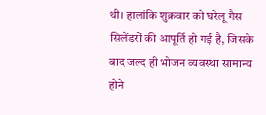थी। हालांकि शुक्रवार को घरेलू गैस सिलेंडरों की आपूर्ति हो गई है, जिसके बाद जल्द ही भोजन व्यवस्था सामान्य होने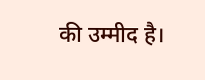की उम्मीद है।